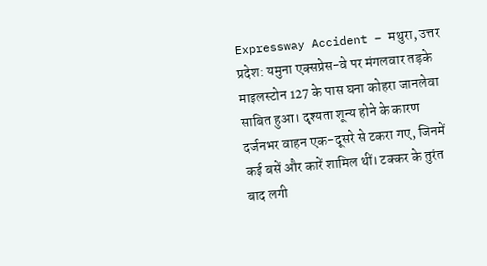Expressway Accident – मथुरा, उत्तर प्रदेश: यमुना एक्सप्रेस-वे पर मंगलवार तड़के माइलस्टोन 127 के पास घना कोहरा जानलेवा साबित हुआ। दृश्यता शून्य होने के कारण दर्जनभर वाहन एक-दूसरे से टकरा गए, जिनमें कई बसें और कारें शामिल थीं। टक्कर के तुरंत बाद लगी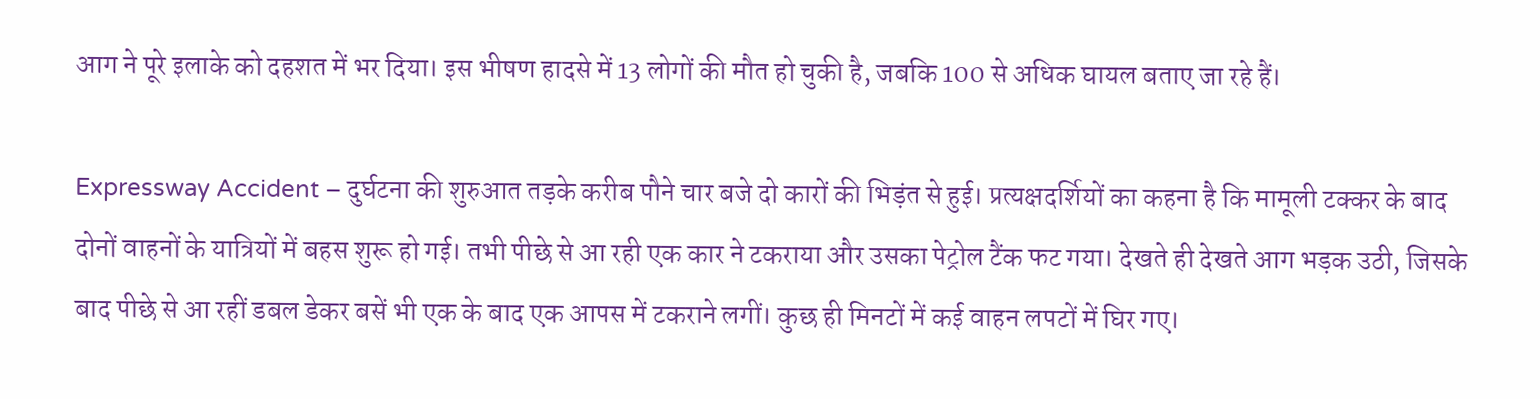आग ने पूरे इलाके को दहशत में भर दिया। इस भीषण हादसे में 13 लोगों की मौत हो चुकी है, जबकि 100 से अधिक घायल बताए जा रहे हैं।

Expressway Accident – दुर्घटना की शुरुआत तड़के करीब पौने चार बजे दो कारों की भिड़ंत से हुई। प्रत्यक्षदर्शियों का कहना है कि मामूली टक्कर के बाद दोनों वाहनों के यात्रियों में बहस शुरू हो गई। तभी पीछे से आ रही एक कार ने टकराया और उसका पेट्रोल टैंक फट गया। देखते ही देखते आग भड़क उठी, जिसके बाद पीछे से आ रहीं डबल डेकर बसें भी एक के बाद एक आपस में टकराने लगीं। कुछ ही मिनटों में कई वाहन लपटों में घिर गए।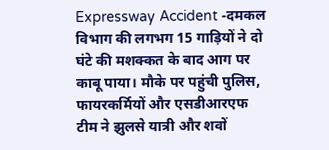Expressway Accident -दमकल विभाग की लगभग 15 गाड़ियों ने दो घंटे की मशक्कत के बाद आग पर काबू पाया। मौके पर पहुंची पुलिस, फायरकर्मियों और एसडीआरएफ टीम ने झुलसे यात्री और शवों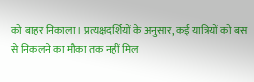को बाहर निकाला। प्रत्यक्षदर्शियों के अनुसार, कई यात्रियों को बस से निकलने का मौका तक नहीं मिल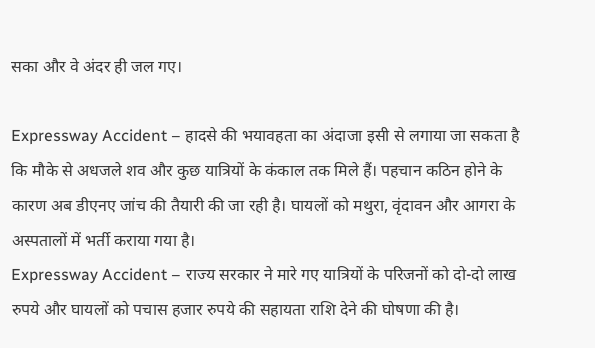सका और वे अंदर ही जल गए।

Expressway Accident – हादसे की भयावहता का अंदाजा इसी से लगाया जा सकता है कि मौके से अधजले शव और कुछ यात्रियों के कंकाल तक मिले हैं। पहचान कठिन होने के कारण अब डीएनए जांच की तैयारी की जा रही है। घायलों को मथुरा, वृंदावन और आगरा के अस्पतालों में भर्ती कराया गया है।
Expressway Accident – राज्य सरकार ने मारे गए यात्रियों के परिजनों को दो-दो लाख रुपये और घायलों को पचास हजार रुपये की सहायता राशि देने की घोषणा की है।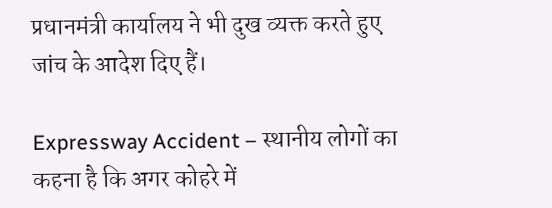प्रधानमंत्री कार्यालय ने भी दुख व्यक्त करते हुए जांच के आदेश दिए हैं।

Expressway Accident – स्थानीय लोगों का कहना है कि अगर कोहरे में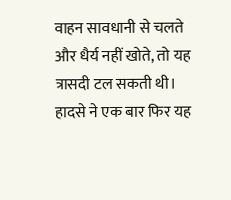वाहन सावधानी से चलते और धैर्य नहीं खोते, तो यह त्रासदी टल सकती थी। हादसे ने एक बार फिर यह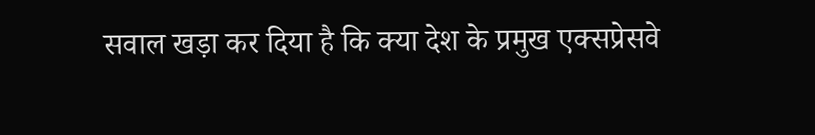सवाल खड़ा कर दिया है कि क्या देश के प्रमुख एक्सप्रेसवे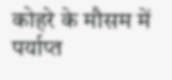कोहरे के मौसम में पर्याप्त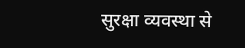सुरक्षा व्यवस्था से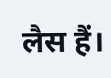लैस हैं।